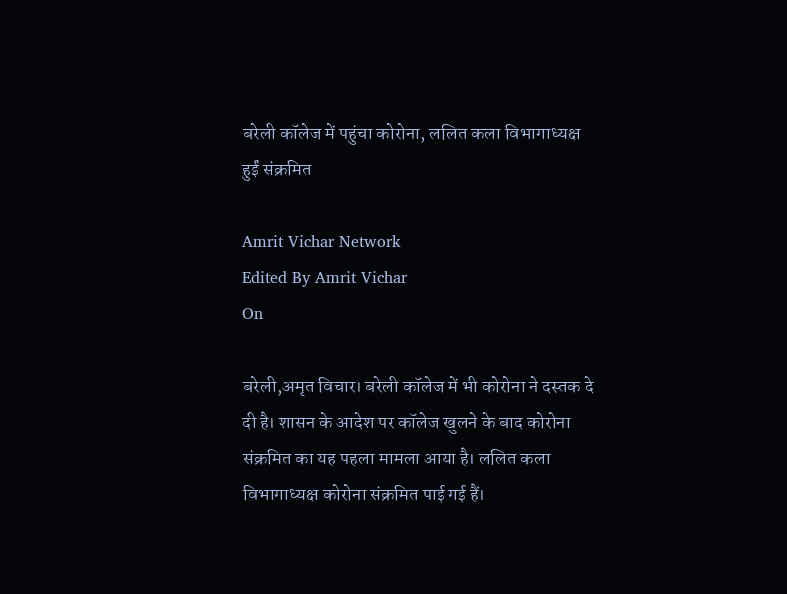बरेली कॉलेज में पहुंचा कोरोना, ललित कला विभागाध्यक्ष हुईं संक्रमित

Amrit Vichar Network
Edited By Amrit Vichar
On

बरेली,अमृत विचार। बरेली कॉलेज में भी कोरोना ने दस्तक दे दी है। शासन के आदेश पर कॉलेज खुलने के बाद कोरोना संक्रमित का यह पहला मामला आया है। ललित कला विभागाध्यक्ष कोरोना संक्रमित पाई गई हैं।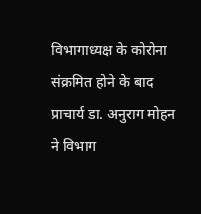विभागाध्यक्ष के कोरोना संक्रमित होने के बाद प्राचार्य डा. अनुराग मोहन ने विभाग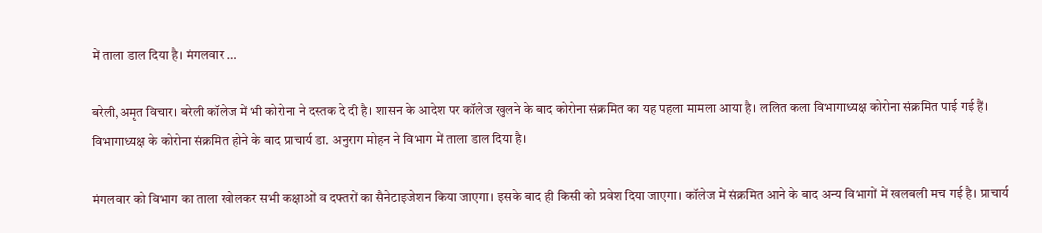में ताला डाल दिया है। मंगलवार …

बरेली,अमृत विचार। बरेली कॉलेज में भी कोरोना ने दस्तक दे दी है। शासन के आदेश पर कॉलेज खुलने के बाद कोरोना संक्रमित का यह पहला मामला आया है। ललित कला विभागाध्यक्ष कोरोना संक्रमित पाई गई हैं। विभागाध्यक्ष के कोरोना संक्रमित होने के बाद प्राचार्य डा. अनुराग मोहन ने विभाग में ताला डाल दिया है।

मंगलवार को विभाग का ताला खोलकर सभी कक्षाओं व दफ्तरों का सैनेटाइजेशन किया जाएगा। इसके बाद ही किसी को प्रवेश दिया जाएगा। कॉलेज में संक्रमित आने के बाद अन्य विभागों में खलबली मच गई है। प्राचार्य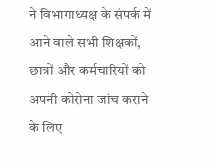ने विभागाध्यक्ष के संपर्क में आने वाले सभी शिक्षकों, छात्रों और कर्मचारियों को अपनी कोरोना जांच कराने के लिए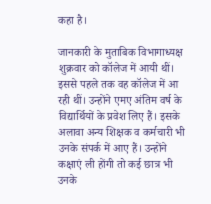कहा है।

जानकारी के मुताबिक विभागाध्यक्ष शुक्रवार को कॉलेज में आयी थीं। इससे पहले तक वह कॉलेज में आ रही थीं। उन्होंने एमए अंतिम वर्ष के विद्यार्थियों के प्रवेश लिए हैं। इसके अलावा अन्य शिक्षक व कर्मचारी भी उनके संपर्क में आए हैं। उन्होंने कक्षाएं ली होंगी तो कई छात्र भी उनके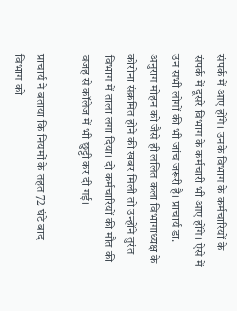संपर्क में आए होंगे। उनके विभाग के कर्मचारियों के संपर्क में दूसरे विभाग के कर्मचारी भी आए होंगे। ऐसे में उन सभी लोगों की भी जांच जरूरी है। प्राचार्य डा. अनुराग मोहन को जैसे ही ललित कला विभागाध्यक्ष के कोरोना संक्रमित होने की खबर मिली तो उन्होंने तुरंत विभाग में ताला लगा दिया। दो कर्मचारियों की मौत की वजह से कॉलेज में भी छुट्टी कर दी गई।

प्राचार्य ने बताया कि नियमों के तहत 72 घंटे बाद विभाग को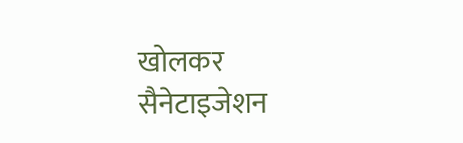खोलकर सैनेटाइजेशन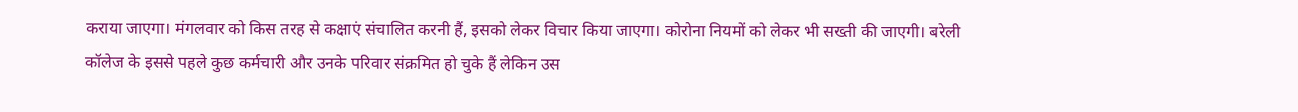कराया जाएगा। मंगलवार को किस तरह से कक्षाएं संचालित करनी हैं, इसको लेकर विचार किया जाएगा। कोरोना नियमों को लेकर भी सख्ती की जाएगी। बरेली कॉलेज के इससे पहले कुछ कर्मचारी और उनके परिवार संक्रमित हो चुके हैं लेकिन उस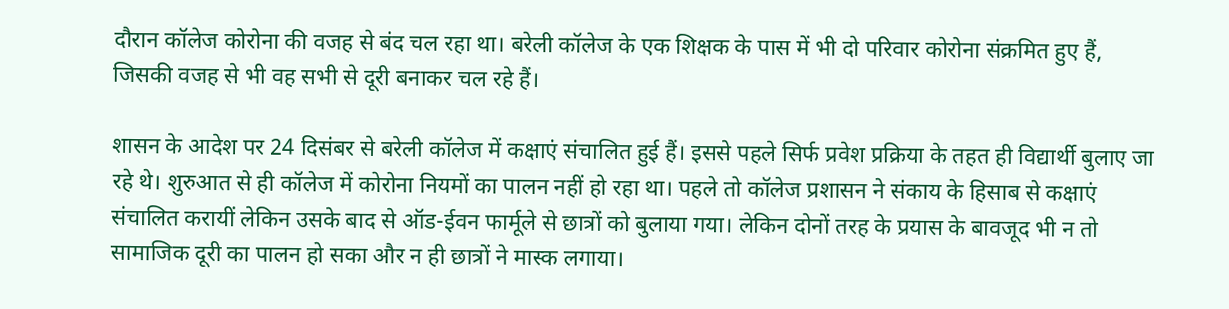दौरान कॉलेज कोरोना की वजह से बंद चल रहा था। बरेली कॉलेज के एक शिक्षक के पास में भी दो परिवार कोरोना संक्रमित हुए हैं, जिसकी वजह से भी वह सभी से दूरी बनाकर चल रहे हैं।

शासन के आदेश पर 24 दिसंबर से बरेली कॉलेज में कक्षाएं संचालित हुई हैं। इससे पहले सिर्फ प्रवेश प्रक्रिया के तहत ही विद्यार्थी बुलाए जा रहे थे। शुरुआत से ही कॉलेज में कोरोना नियमों का पालन नहीं हो रहा था। पहले तो कॉलेज प्रशासन ने संकाय के हिसाब से कक्षाएं संचालित करायीं लेकिन उसके बाद से ऑड-ईवन फार्मूले से छात्रों को बुलाया गया। लेकिन दोनों तरह के प्रयास के बावजूद भी न तो सामाजिक दूरी का पालन हो सका और न ही छात्रों ने मास्क लगाया।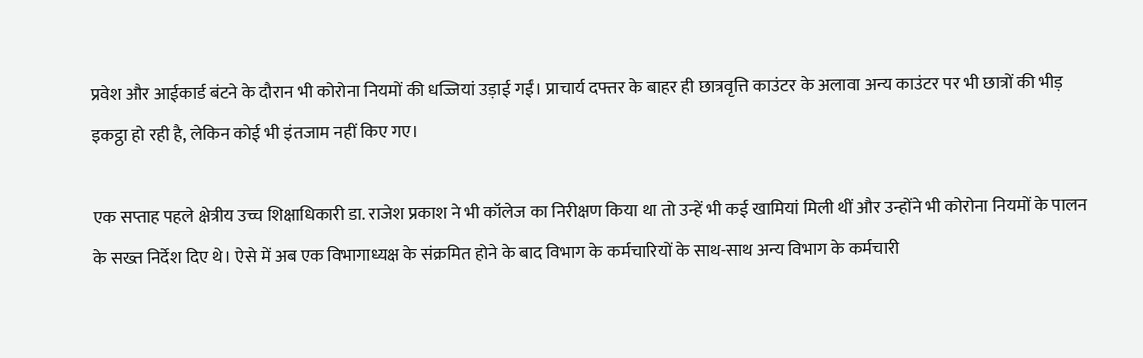प्रवेश और आईकार्ड बंटने के दौरान भी कोरोना नियमों की धज्जियां उड़ाई गईं। प्राचार्य दफ्तर के बाहर ही छात्रवृत्ति काउंटर के अलावा अन्य काउंटर पर भी छात्रों की भीड़ इकट्ठा हो रही है, लेकिन कोई भी इंतजाम नहीं किए गए।

एक सप्ताह पहले क्षेत्रीय उच्च शिक्षाधिकारी डा. राजेश प्रकाश ने भी कॉलेज का निरीक्षण किया था तो उन्हें भी कई खामियां मिली थीं और उन्होंने भी कोरोना नियमों के पालन के सख्त निर्देश दिए थे। ऐसे में अब एक विभागाध्यक्ष के संक्रमित होने के बाद विभाग के कर्मचारियों के साथ-साथ अन्य विभाग के कर्मचारी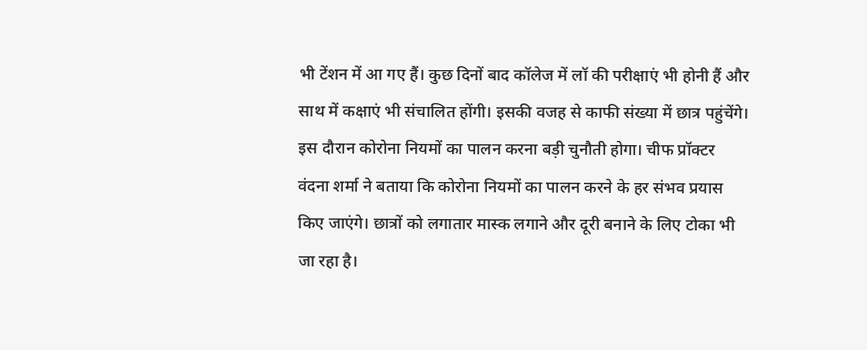भी टेंशन में आ गए हैं। कुछ दिनों बाद कॉलेज में लॉ की परीक्षाएं भी होनी हैं और साथ में कक्षाएं भी संचालित होंगी। इसकी वजह से काफी संख्या में छात्र पहुंचेंगे। इस दौरान कोरोना नियमों का पालन करना बड़ी चुनौती होगा। चीफ प्रॉक्टर वंदना शर्मा ने बताया कि कोरोना नियमों का पालन करने के हर संभव प्रयास किए जाएंगे। छात्रों को लगातार मास्क लगाने और दूरी बनाने के लिए टोका भी जा रहा है।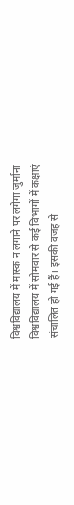विश्वविद्यालय में मास्क न लगाने पर लगेगा जुर्माना
विश्वविद्यालय में सोमवार से कई विभागों में कक्षाएं संचालित हो गई हैं। इसकी वजह से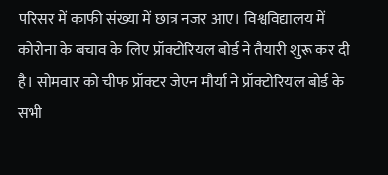परिसर में काफी संख्या में छात्र नजर आए। विश्वविद्यालय में कोरोना के बचाव के लिए प्रॉक्टोरियल बोर्ड ने तैयारी शुरू कर दी है। सोमवार को चीफ प्रॉक्टर जेएन मौर्या ने प्रॉक्टोरियल बोर्ड के सभी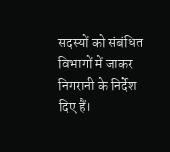सदस्यों को संबंधित विभागों में जाकर निगरानी के निर्देश दिए हैं।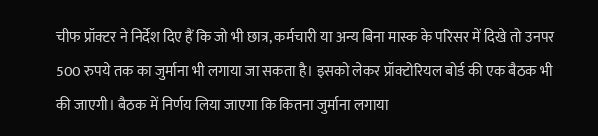चीफ प्रॉक्टर ने निर्देश दिए हैं कि जो भी छात्र, कर्मचारी या अन्य बिना मास्क के परिसर में दिखे तो उनपर 500 रुपये तक का जुर्माना भी लगाया जा सकता है। इसको लेकर प्रॉक्टोरियल बोर्ड की एक बैठक भी की जाएगी। बैठक में निर्णय लिया जाएगा कि कितना जुर्माना लगाया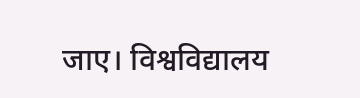जाए। विश्वविद्यालय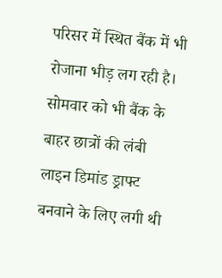परिसर में स्थित बैंक में भी रोजाना भीड़ लग रही है। सोमवार को भी बैंक के बाहर छात्रों की लंबी लाइन डिमांड ड्राफ्ट बनवाने के लिए लगी थी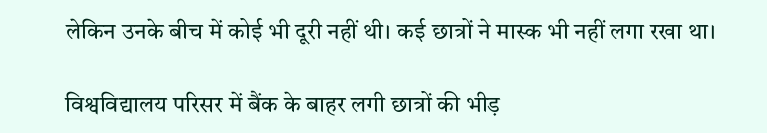लेकिन उनके बीच में कोई भी दूरी नहीं थी। कई छात्रों ने मास्क भी नहीं लगा रखा था।

विश्वविद्यालय परिसर में बैंक के बाहर लगी छात्रों की भीड़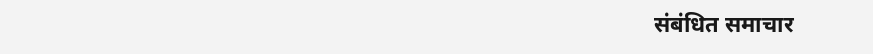संबंधित समाचार